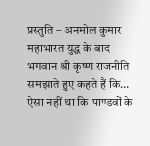प्रस्तुति – अनमोल कुमार
महाभारत युद्ध के बाद भगवान श्री कृष्ण राजनीति समझाते हुए कहते हैं कि…
ऐसा नहीं था कि पाण्डवों के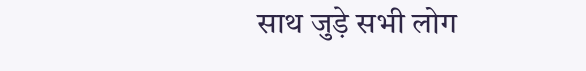साथ जुड़े सभी लोग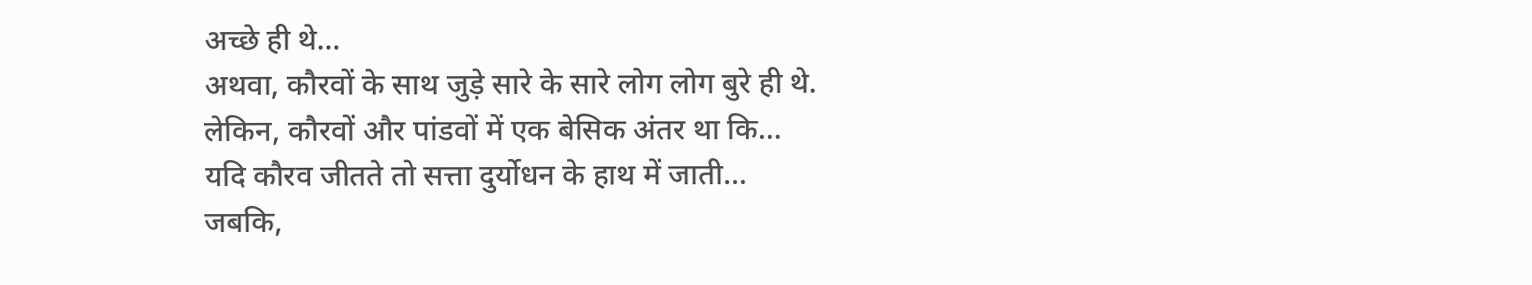अच्छे ही थे…
अथवा, कौरवों के साथ जुड़े सारे के सारे लोग लोग बुरे ही थे.
लेकिन, कौरवों और पांडवों में एक बेसिक अंतर था कि…
यदि कौरव जीतते तो सत्ता दुर्योधन के हाथ में जाती…
जबकि,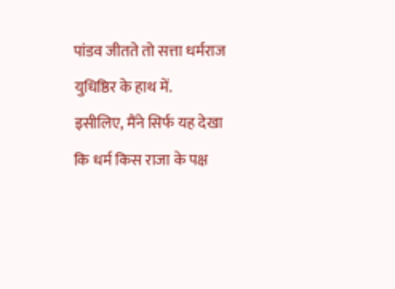पांडव जीतते तो सत्ता धर्मराज युधिष्ठिर के हाथ में.
इसीलिए, मैंने सिर्फ यह देखा कि धर्म किस राजा के पक्ष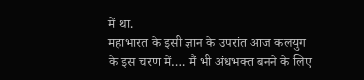में था.
महाभारत के इसी ज्ञान के उपरांत आज कलयुग के इस चरण में…. मैं भी अंधभक्त बनने के लिए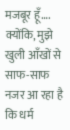मजबूर हूँ….
क्योंकि, मुझे खुली आँखों से साफ-साफ नजर आ रहा है कि धर्म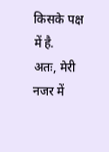किसके पक्ष में है.
अतः, मेरी नजर में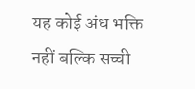यह कोई अंध भक्ति नहीं बल्कि सच्ची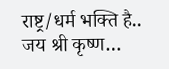राष्ट्र/धर्म भक्ति है..
जय श्री कृष्ण…